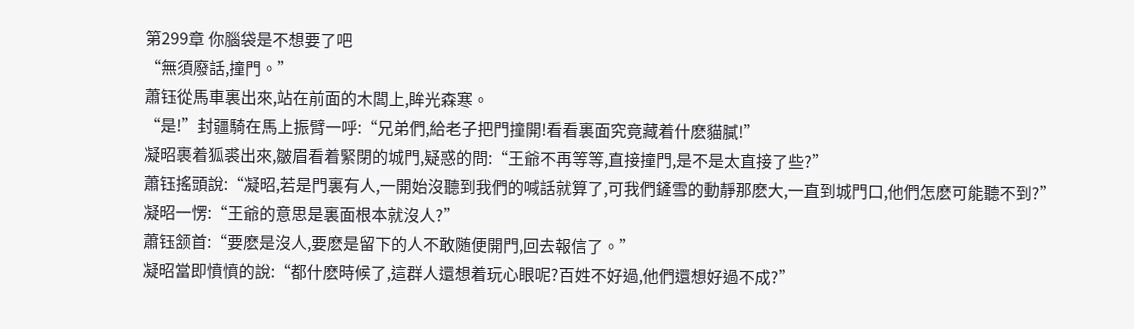第299章 你腦袋是不想要了吧
“無須廢話,撞門。”
蕭钰從馬車裏出來,站在前面的木闆上,眸光森寒。
“是!”封疆騎在馬上振臂一呼:“兄弟們,給老子把門撞開!看看裏面究竟藏着什麽貓膩!”
凝昭裹着狐裘出來,皺眉看着緊閉的城門,疑惑的問:“王爺不再等等,直接撞門,是不是太直接了些?”
蕭钰搖頭說:“凝昭,若是門裏有人,一開始沒聽到我們的喊話就算了,可我們鏟雪的動靜那麽大,一直到城門口,他們怎麽可能聽不到?”
凝昭一愣:“王爺的意思是裏面根本就沒人?”
蕭钰颔首:“要麽是沒人,要麽是留下的人不敢随便開門,回去報信了。”
凝昭當即憤憤的說:“都什麽時候了,這群人還想着玩心眼呢?百姓不好過,他們還想好過不成?”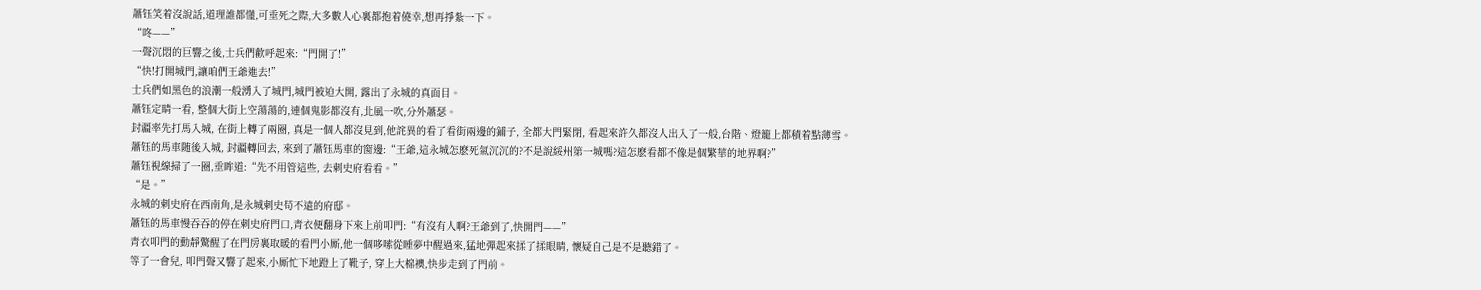蕭钰笑着沒說話,道理誰都懂,可垂死之際,大多數人心裏都抱着僥幸,想再掙紮一下。
“咚——”
一聲沉悶的巨響之後,士兵們歡呼起來:“門開了!”
“快!打開城門,讓咱們王爺進去!”
士兵們如黑色的浪潮一般湧入了城門,城門被迫大開, 露出了永城的真面目。
蕭钰定睛一看, 整個大街上空蕩蕩的,連個鬼影都沒有,北風一吹,分外蕭瑟。
封疆率先打馬入城, 在街上轉了兩圈, 真是一個人都沒見到,他詫異的看了看街兩邊的鋪子, 全都大門緊閉, 看起來許久都沒人出入了一般,台階、燈籠上都積着點薄雪。
蕭钰的馬車随後入城, 封疆轉回去, 來到了蕭钰馬車的窗邊:“王爺,這永城怎麽死氣沉沉的?不是說綏州第一城嗎?這怎麽看都不像是個繁華的地界啊?”
蕭钰視線掃了一圈,垂眸道:“先不用管這些, 去刺史府看看。”
“是。”
永城的刺史府在西南角,是永城刺史苟不遠的府邸。
蕭钰的馬車慢吞吞的停在刺史府門口,青衣便翻身下來上前叩門:“有沒有人啊?王爺到了,快開門——”
青衣叩門的動靜驚醒了在門房裏取暖的看門小厮,他一個哆嗦從睡夢中醒過來,猛地彈起來揉了揉眼睛, 懷疑自己是不是聽錯了。
等了一會兒, 叩門聲又響了起來,小厮忙下地蹬上了靴子, 穿上大棉襖,快步走到了門前。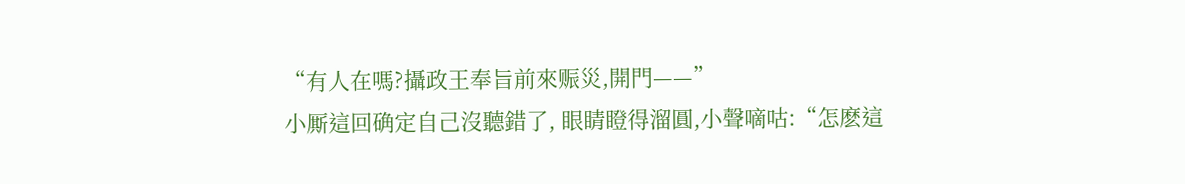“有人在嗎?攝政王奉旨前來赈災,開門——”
小厮這回确定自己沒聽錯了, 眼睛瞪得溜圓,小聲嘀咕:“怎麽這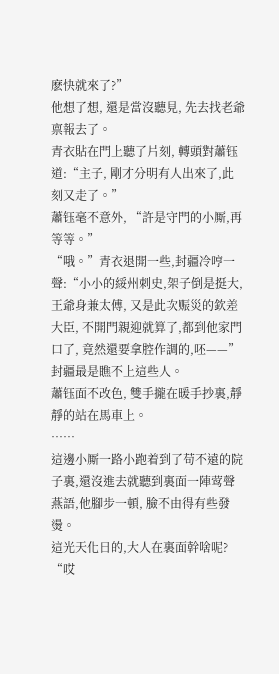麽快就來了?”
他想了想, 還是當沒聽見, 先去找老爺禀報去了。
青衣貼在門上聽了片刻, 轉頭對蕭钰道:“主子, 剛才分明有人出來了,此刻又走了。”
蕭钰毫不意外, “許是守門的小厮,再等等。”
“哦。”青衣退開一些,封疆冷哼一聲:“小小的綏州刺史,架子倒是挺大, 王爺身兼太傅, 又是此次赈災的欽差大臣, 不開門親迎就算了,都到他家門口了, 竟然還要拿腔作調的,呸——”
封疆最是瞧不上這些人。
蕭钰面不改色, 雙手攏在暖手抄裏,靜靜的站在馬車上。
……
這邊小厮一路小跑着到了苟不遠的院子裏,還沒進去就聽到裏面一陣莺聲燕語,他腳步一頓, 臉不由得有些發燙。
這光天化日的,大人在裏面幹啥呢?
“哎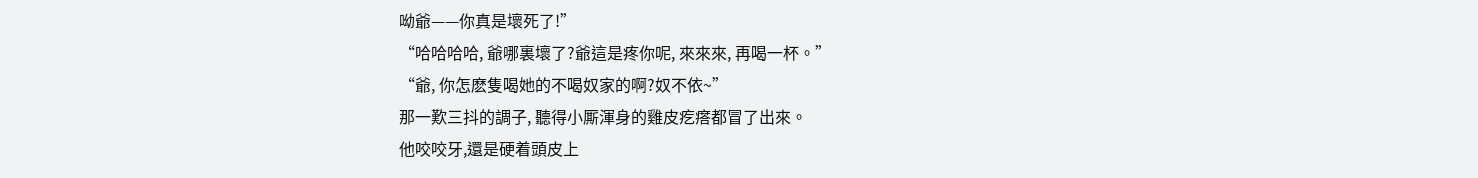呦爺——你真是壞死了!”
“哈哈哈哈, 爺哪裏壞了?爺這是疼你呢, 來來來, 再喝一杯。”
“爺, 你怎麽隻喝她的不喝奴家的啊?奴不依~”
那一歎三抖的調子, 聽得小厮渾身的雞皮疙瘩都冒了出來。
他咬咬牙,還是硬着頭皮上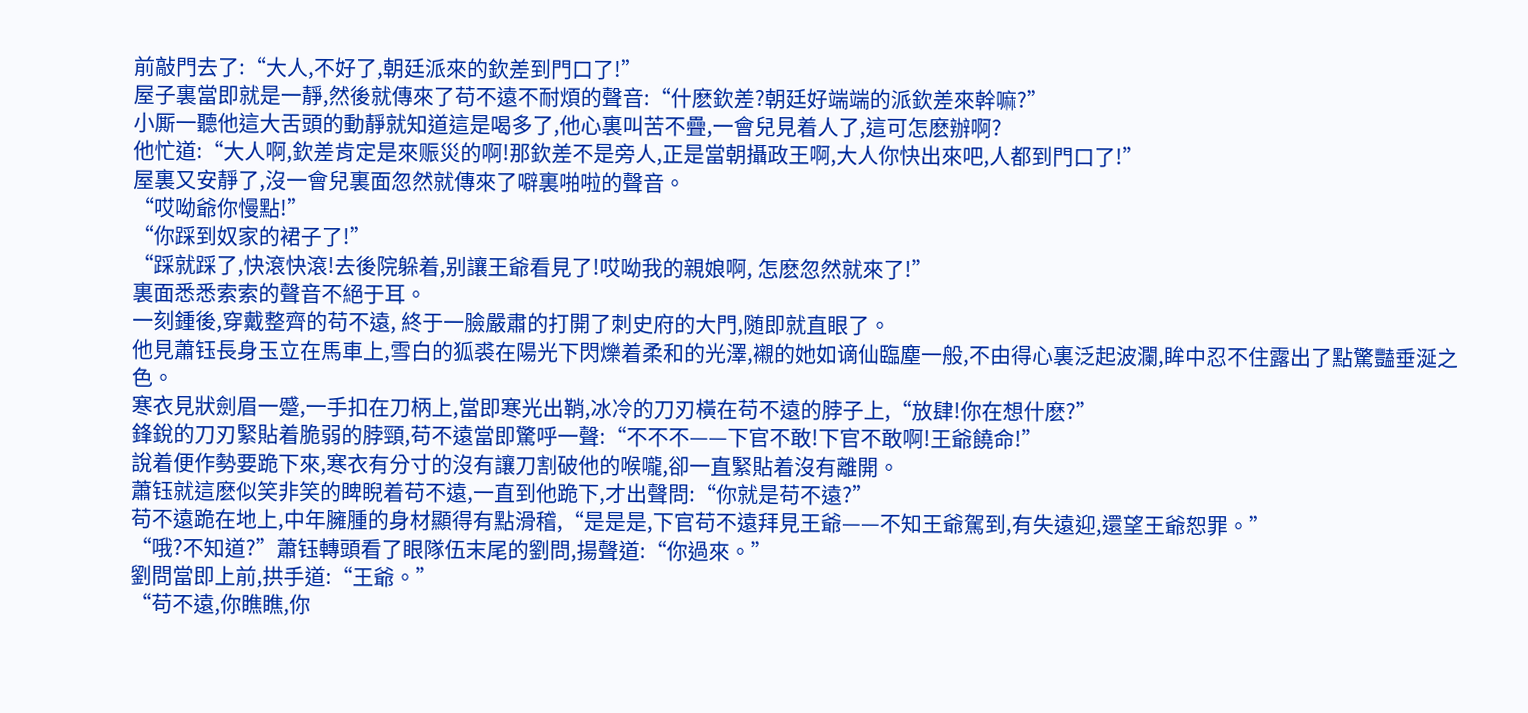前敲門去了:“大人,不好了,朝廷派來的欽差到門口了!”
屋子裏當即就是一靜,然後就傳來了苟不遠不耐煩的聲音:“什麽欽差?朝廷好端端的派欽差來幹嘛?”
小厮一聽他這大舌頭的動靜就知道這是喝多了,他心裏叫苦不疊,一會兒見着人了,這可怎麽辦啊?
他忙道:“大人啊,欽差肯定是來赈災的啊!那欽差不是旁人,正是當朝攝政王啊,大人你快出來吧,人都到門口了!”
屋裏又安靜了,沒一會兒裏面忽然就傳來了噼裏啪啦的聲音。
“哎呦爺你慢點!”
“你踩到奴家的裙子了!”
“踩就踩了,快滾快滾!去後院躲着,别讓王爺看見了!哎呦我的親娘啊, 怎麽忽然就來了!”
裏面悉悉索索的聲音不絕于耳。
一刻鍾後,穿戴整齊的苟不遠, 終于一臉嚴肅的打開了刺史府的大門,随即就直眼了。
他見蕭钰長身玉立在馬車上,雪白的狐裘在陽光下閃爍着柔和的光澤,襯的她如谪仙臨塵一般,不由得心裏泛起波瀾,眸中忍不住露出了點驚豔垂涎之色。
寒衣見狀劍眉一蹙,一手扣在刀柄上,當即寒光出鞘,冰冷的刀刃橫在苟不遠的脖子上,“放肆!你在想什麽?”
鋒銳的刀刃緊貼着脆弱的脖頸,苟不遠當即驚呼一聲:“不不不——下官不敢!下官不敢啊!王爺饒命!”
說着便作勢要跪下來,寒衣有分寸的沒有讓刀割破他的喉嚨,卻一直緊貼着沒有離開。
蕭钰就這麽似笑非笑的睥睨着苟不遠,一直到他跪下,才出聲問:“你就是苟不遠?”
苟不遠跪在地上,中年臃腫的身材顯得有點滑稽,“是是是,下官苟不遠拜見王爺——不知王爺駕到,有失遠迎,還望王爺恕罪。”
“哦?不知道?”蕭钰轉頭看了眼隊伍末尾的劉問,揚聲道:“你過來。”
劉問當即上前,拱手道:“王爺。”
“苟不遠,你瞧瞧,你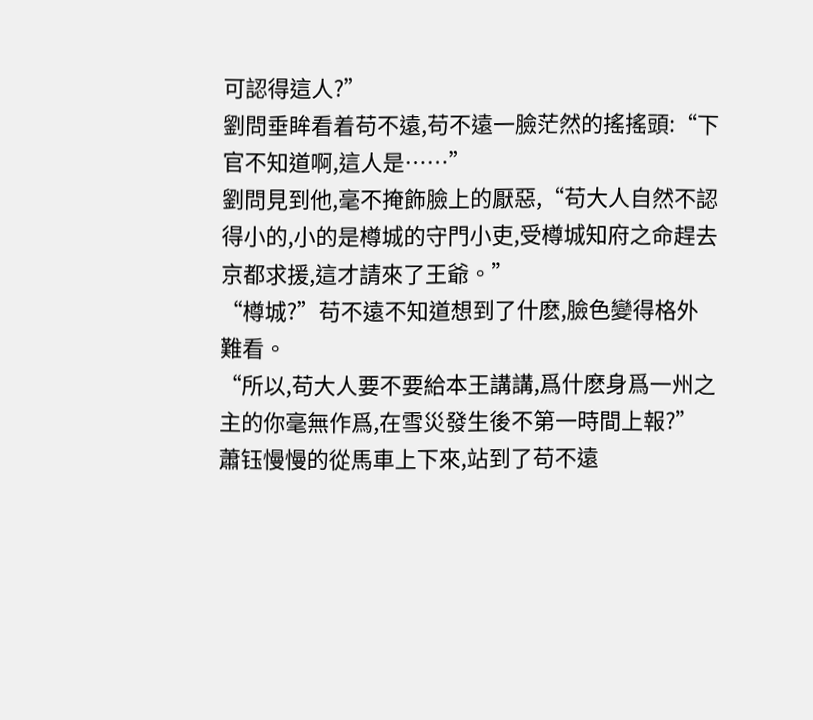可認得這人?”
劉問垂眸看着苟不遠,苟不遠一臉茫然的搖搖頭:“下官不知道啊,這人是……”
劉問見到他,毫不掩飾臉上的厭惡,“苟大人自然不認得小的,小的是樽城的守門小吏,受樽城知府之命趕去京都求援,這才請來了王爺。”
“樽城?”苟不遠不知道想到了什麽,臉色變得格外難看。
“所以,苟大人要不要給本王講講,爲什麽身爲一州之主的你毫無作爲,在雪災發生後不第一時間上報?”
蕭钰慢慢的從馬車上下來,站到了苟不遠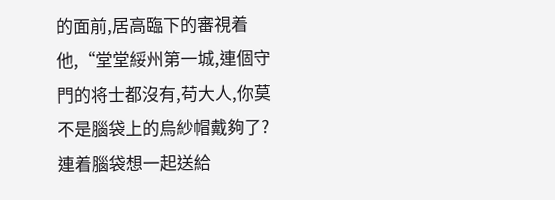的面前,居高臨下的審視着他,“堂堂綏州第一城,連個守門的将士都沒有,苟大人,你莫不是腦袋上的烏紗帽戴夠了?連着腦袋想一起送給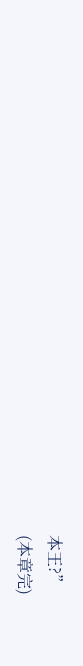本王?”
(本章完)